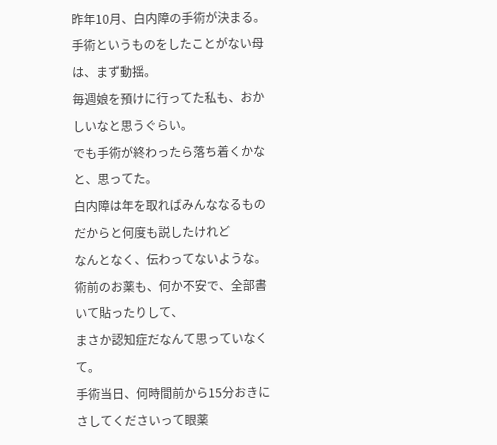昨年10月、白内障の手術が決まる。
手術というものをしたことがない母は、まず動揺。
毎週娘を預けに行ってた私も、おかしいなと思うぐらい。
でも手術が終わったら落ち着くかなと、思ってた。
白内障は年を取ればみんななるものだからと何度も説したけれど
なんとなく、伝わってないような。
術前のお薬も、何か不安で、全部書いて貼ったりして、
まさか認知症だなんて思っていなくて。
手術当日、何時間前から15分おきにさしてくださいって眼薬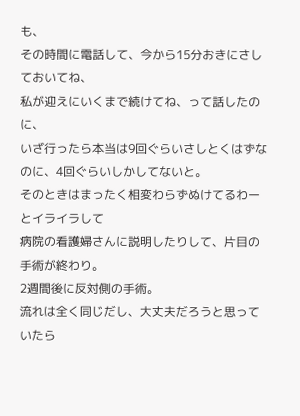も、
その時間に電話して、今から15分おきにさしておいてね、
私が迎えにいくまで続けてね、って話したのに、
いざ行ったら本当は9回ぐらいさしとくはずなのに、4回ぐらいしかしてないと。
そのときはまったく相変わらずぬけてるわーとイライラして
病院の看護婦さんに説明したりして、片目の手術が終わり。
2週間後に反対側の手術。
流れは全く同じだし、大丈夫だろうと思っていたら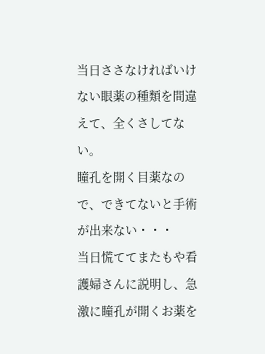当日ささなければいけない眼薬の種類を間違えて、全くさしてない。
瞳孔を開く目薬なので、できてないと手術が出来ない・・・
当日慌ててまたもや看護婦さんに説明し、急激に瞳孔が開くお薬を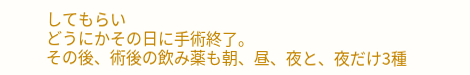してもらい
どうにかその日に手術終了。
その後、術後の飲み薬も朝、昼、夜と、夜だけ3種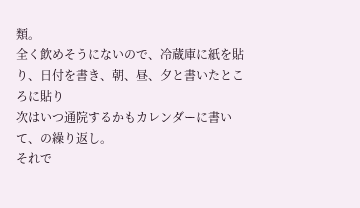類。
全く飲めそうにないので、冷蔵庫に紙を貼り、日付を書き、朝、昼、夕と書いたところに貼り
次はいつ通院するかもカレンダーに書いて、の繰り返し。
それで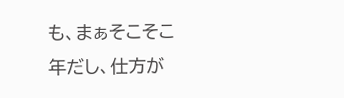も、まぁそこそこ年だし、仕方が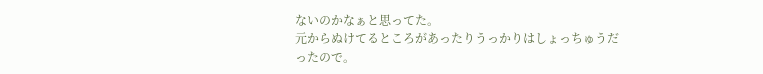ないのかなぁと思ってた。
元からぬけてるところがあったりうっかりはしょっちゅうだったので。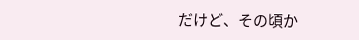だけど、その頃か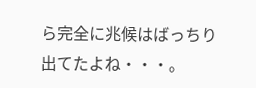ら完全に兆候はばっちり出てたよね・・・。